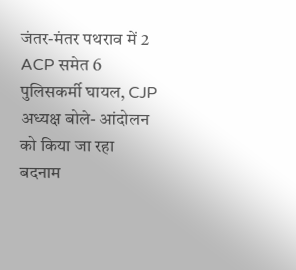जंतर-मंतर पथराव में 2 ACP समेत 6 पुलिसकर्मी घायल, CJP अध्यक्ष बोले- आंदोलन को किया जा रहा बदनाम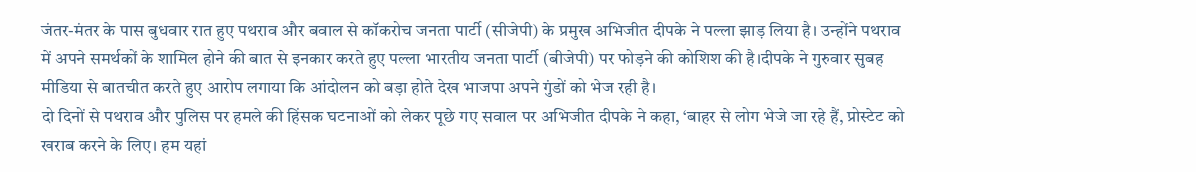जंतर-मंतर के पास बुधवार रात हुए पथराव और बवाल से कॉकरोच जनता पार्टी (सीजेपी) के प्रमुख अभिजीत दीपके ने पल्ला झाड़ लिया है। उन्होंने पथराव में अपने समर्थकों के शामिल होने की बात से इनकार करते हुए पल्ला भारतीय जनता पार्टी (बीजेपी) पर फोड़ने की कोशिश की है।दीपके ने गुरुवार सुबह मीडिया से बातचीत करते हुए आरोप लगाया कि आंदोलन को बड़ा होते देख भाजपा अपने गुंडों को भेज रही है।
दो दिनों से पथराव और पुलिस पर हमले की हिंसक घटनाओं को लेकर पूछे गए सवाल पर अभिजीत दीपके ने कहा, ‘बाहर से लोग भेजे जा रहे हैं, प्रोस्टेट को खराब करने के लिए। हम यहां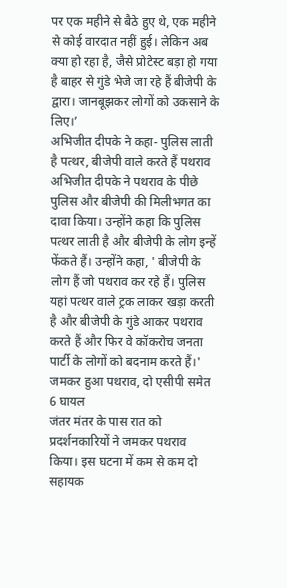पर एक महीने से बैठे हुए थे, एक महीने से कोई वारदात नहीं हुई। लेकिन अब क्या हो रहा है, जैसे प्रोटेस्ट बड़ा हो गया है बाहर से गुंडे भेजे जा रहे हैं बीजेपी के द्वारा। जानबूझकर लोगों को उकसाने के लिए।’
अभिजीत दीपके ने कहा- पुलिस लाती है पत्थर, बीजेपी वाले करते हैं पथराव
अभिजीत दीपके ने पथराव के पीछे पुलिस और बीजेपी की मिलीभगत का दावा किया। उन्होंने कहा कि पुलिस पत्थर लाती है और बीजेपी के लोग इन्हें फेंकते हैं। उन्होंने कहा, ' बीजेपी के लोग हैं जो पथराव कर रहे हैं। पुलिस यहां पत्थर वाले ट्रक लाकर खड़ा करती है और बीजेपी के गुंडे आकर पथराव करते हैं और फिर वे कॉकरोच जनता पार्टी के लोगों को बदनाम करते हैं।'
जमकर हुआ पथराव, दो एसीपी समेत 6 घायल
जंतर मंतर के पास रात को प्रदर्शनकारियों ने जमकर पथराव किया। इस घटना में कम से कम दो सहायक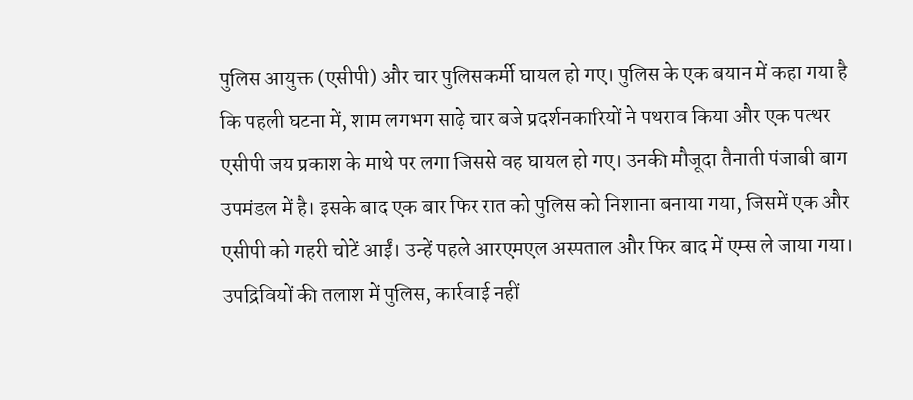पुलिस आयुक्त (एसीपी) और चार पुलिसकर्मी घायल हो गए। पुलिस के एक बयान में कहा गया है कि पहली घटना में, शाम लगभग साढ़े चार बजे प्रदर्शनकारियों ने पथराव किया और एक पत्थर एसीपी जय प्रकाश के माथे पर लगा जिससे वह घायल हो गए। उनकी मौजूदा तैनाती पंजाबी बाग उपमंडल में है। इसके बाद एक बार फिर रात को पुलिस को निशाना बनाया गया, जिसमें एक और एसीपी को गहरी चोटें आईं। उन्हें पहले आरएमएल अस्पताल और फिर बाद में एम्स ले जाया गया।
उपद्रिवियों की तलाश में पुलिस, कार्रवाई नहीं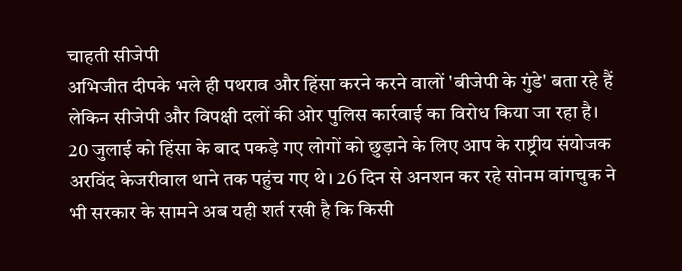चाहती सीजेपी
अभिजीत दीपके भले ही पथराव और हिंसा करने करने वालों 'बीजेपी के गुंडे' बता रहे हैं लेकिन सीजेपी और विपक्षी दलों की ओर पुलिस कार्रवाई का विरोध किया जा रहा है। 20 जुलाई को हिंसा के बाद पकड़े गए लोगों को छुड़ाने के लिए आप के राष्ट्रीय संयोजक अरविंद केजरीवाल थाने तक पहुंच गए थे। 26 दिन से अनशन कर रहे सोनम वांगचुक ने भी सरकार के सामने अब यही शर्त रखी है कि किसी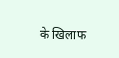के खिलाफ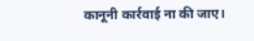कानूनी कार्रवाई ना की जाए।